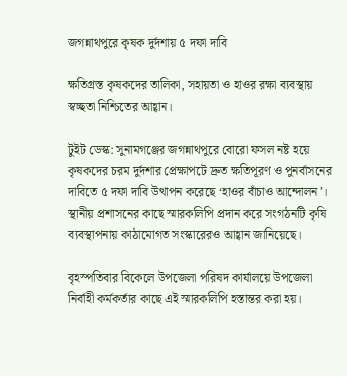জগন্নাথপুরে কৃষক দুর্দশায় ৫ দফা দাবি

ক্ষতিগ্রস্ত কৃষকদের তালিকা, সহায়তা ও হাওর রক্ষা ব্যবস্থায় স্বচ্ছতা নিশ্চিতের আহ্বান।

টুইট ডেস্ক: সুনামগঞ্জের জগন্নাথপুরে বোরো ফসল নষ্ট হয়ে কৃষকদের চরম দুর্দশার প্রেক্ষাপটে দ্রুত ক্ষতিপূরণ ও পুনর্বাসনের দাবিতে ৫ দফা দাবি উত্থাপন করেছে ‘হাওর বাঁচাও আন্দোলন’। স্থানীয় প্রশাসনের কাছে স্মারকলিপি প্রদান করে সংগঠনটি কৃষি ব্যবস্থাপনায় কাঠামোগত সংস্কারেরও আহ্বান জানিয়েছে।

বৃহস্পতিবার বিকেলে উপজেলা পরিষদ কার্যালয়ে উপজেলা নির্বাহী কর্মকর্তার কাছে এই স্মারকলিপি হস্তান্তর করা হয়।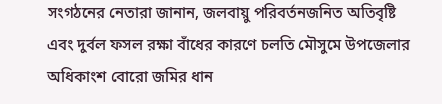সংগঠনের নেতারা জানান, জলবায়ু পরিবর্তনজনিত অতিবৃষ্টি এবং দুর্বল ফসল রক্ষা বাঁধের কারণে চলতি মৌসুমে উপজেলার অধিকাংশ বোরো জমির ধান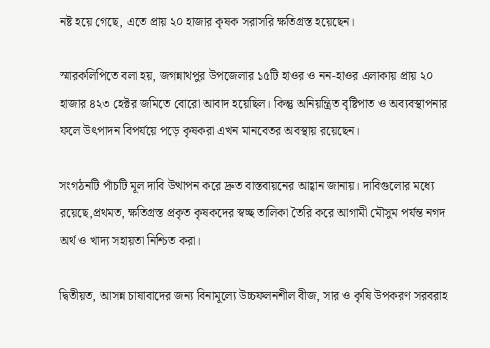নষ্ট হয়ে গেছে, এতে প্রায় ২০ হাজার কৃষক সরাসরি ক্ষতিগ্রস্ত হয়েছেন।

স্মারকলিপিতে বলা হয়, জগন্নাথপুর উপজেলার ১৫টি হাওর ও নন-হাওর এলাকায় প্রায় ২০ হাজার ৪২৩ হেক্টর জমিতে বোরো আবাদ হয়েছিল। কিন্তু অনিয়ন্ত্রিত বৃষ্টিপাত ও অব্যবস্থাপনার ফলে উৎপাদন বিপর্যয়ে পড়ে কৃষকরা এখন মানবেতর অবস্থায় রয়েছেন।

সংগঠনটি পাঁচটি মূল দাবি উত্থাপন করে দ্রুত বাস্তবায়নের আহ্বান জানায়। দাবিগুলোর মধ্যে রয়েছে,প্রথমত, ক্ষতিগ্রস্ত প্রকৃত কৃষকদের স্বচ্ছ তালিকা তৈরি করে আগামী মৌসুম পর্যন্ত নগদ অর্থ ও খাদ্য সহায়তা নিশ্চিত করা।

দ্বিতীয়ত, আসন্ন চাষাবাদের জন্য বিনামূল্যে উচ্চফলনশীল বীজ, সার ও কৃষি উপকরণ সরবরাহ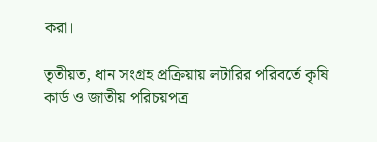করা।

তৃতীয়ত, ধান সংগ্রহ প্রক্রিয়ায় লটারির পরিবর্তে কৃষি কার্ড ও জাতীয় পরিচয়পত্র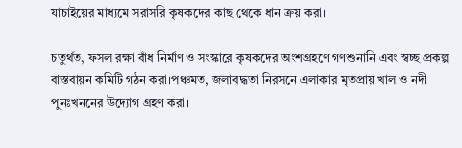যাচাইয়ের মাধ্যমে সরাসরি কৃষকদের কাছ থেকে ধান ক্রয় করা।

চতুর্থত, ফসল রক্ষা বাঁধ নির্মাণ ও সংস্কারে কৃষকদের অংশগ্রহণে গণশুনানি এবং স্বচ্ছ প্রকল্প বাস্তবায়ন কমিটি গঠন করা।পঞ্চমত, জলাবদ্ধতা নিরসনে এলাকার মৃতপ্রায় খাল ও নদী পুনঃখননের উদ্যোগ গ্রহণ করা।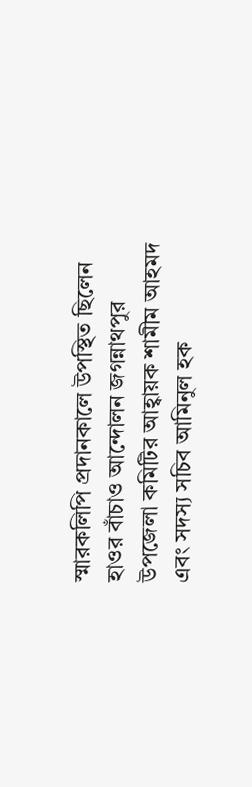স্মারকলিপি প্রদানকালে উপস্থিত ছিলেন হাওর বাঁচাও আন্দোলন জগন্নাথপুর উপজেলা কমিটির আহ্বায়ক শামীম আহমদ এবং সদস্য সচিব আমিনুল হক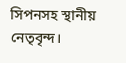সিপনসহ স্থানীয় নেতৃবৃন্দ।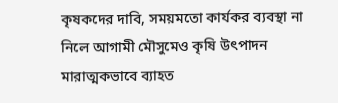কৃষকদের দাবি, সময়মতো কার্যকর ব্যবস্থা না নিলে আগামী মৌসুমেও কৃষি উৎপাদন মারাত্মকভাবে ব্যাহত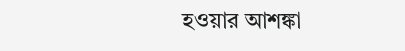হওয়ার আশঙ্কা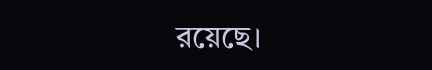রয়েছে।